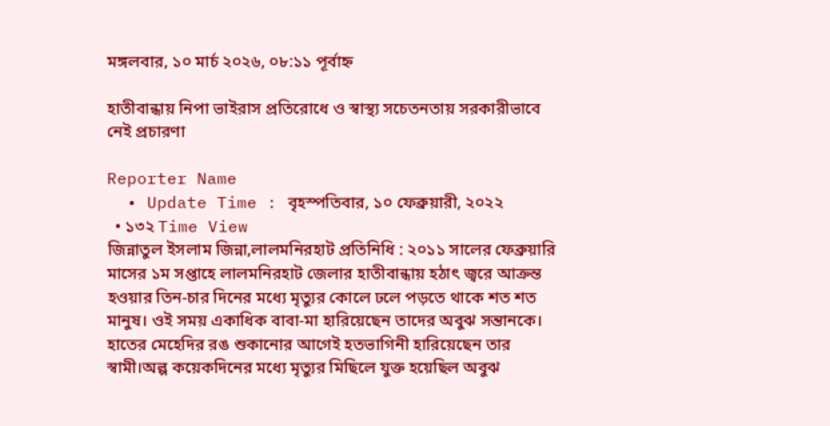মঙ্গলবার, ১০ মার্চ ২০২৬, ০৮:১১ পূর্বাহ্ন

হাতীবান্ধায় নিপা ভাইরাস প্রতিরোধে ও স্বাস্থ্য সচেতনতায় সরকারীভাবে নেই প্রচারণা

Reporter Name
  • Update Time : বৃহস্পতিবার, ১০ ফেব্রুয়ারী, ২০২২
  • ১৩২ Time View
জিন্নাতুল ইসলাম জিন্না,লালমনিরহাট প্রতিনিধি : ২০১১ সালের ফেব্রুয়ারি মাসের ১ম সপ্তাহে লালমনিরহাট জেলার হাতীবান্ধায় হঠাৎ জ্বরে আক্রন্ত হওয়ার তিন-চার দিনের মধ্যে মৃত্যুর কোলে ঢলে পড়তে থাকে শত শত মানুষ। ওই সময় একাধিক বাবা-মা হারিয়েছেন তাদের অবুঝ সন্তানকে। হাতের মেহেদির রঙ শুকানোর আগেই হতভাগিনী হারিয়েছেন তার স্বামী।অল্প কয়েকদিনের মধ্যে মৃত্যুর মিছিলে যুক্ত হয়েছিল অবুঝ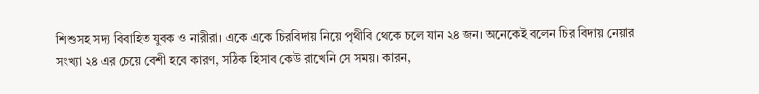শিশুসহ সদ্য বিবাহিত যুবক ও নারীরা। একে একে চিরবিদায় নিয়ে পৃথীবি থেকে চলে যান ২৪ জন। অনেকেই বলেন চির বিদায় নেয়ার সংখ্যা ২৪ এর চেয়ে বেশী হবে কারণ, সঠিক হিসাব কেউ রাখেনি সে সময়। কারন,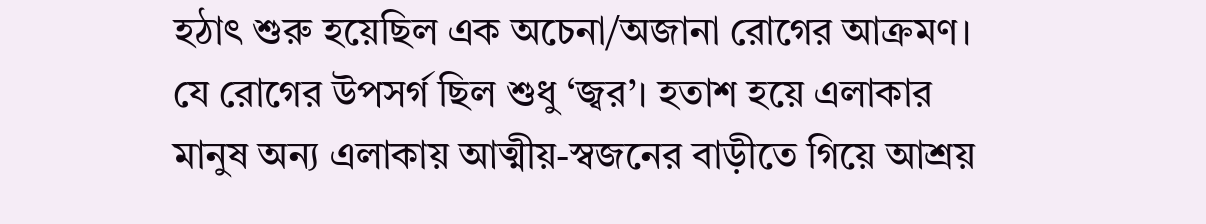হঠাৎ শুরু হয়েছিল এক অচেনা/অজানা রোগের আক্রমণ। যে রোগের উপসর্গ ছিল শুধু ‘জ্বর’। হতাশ হয়ে এলাকার মানুষ অন্য এলাকায় আত্মীয়-স্বজনের বাড়ীতে গিয়ে আশ্রয়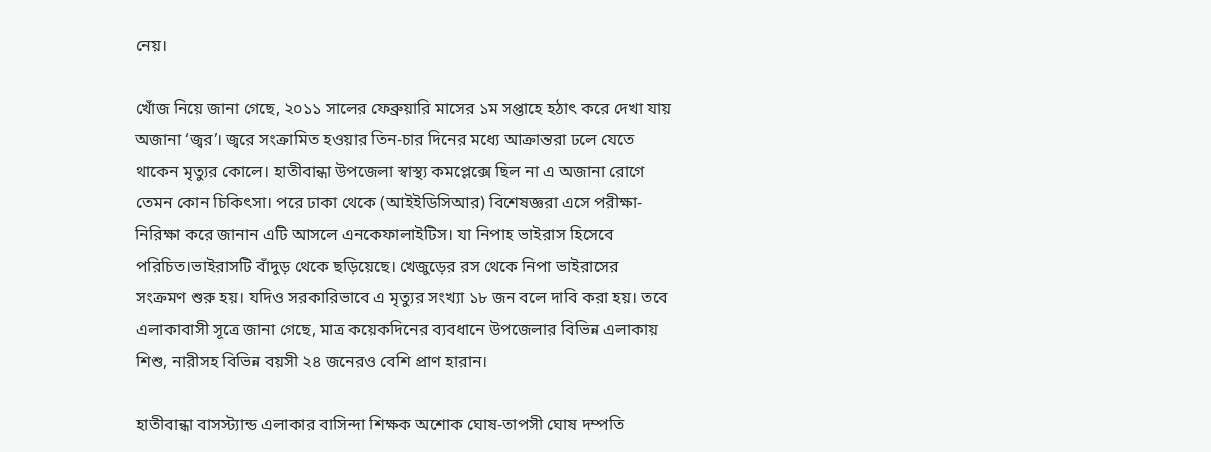নেয়।

খোঁজ নিয়ে জানা গেছে, ২০১১ সালের ফেব্রুয়ারি মাসের ১ম সপ্তাহে হঠাৎ করে দেখা যায় অজানা ‘জ্বর’। জ্বরে সংক্রামিত হওয়ার তিন-চার দিনের মধ্যে আক্রান্তরা ঢলে যেতে থাকেন মৃত্যুর কোলে। হাতীবান্ধা উপজেলা স্বাস্থ্য কমপ্লেক্সে ছিল না এ অজানা রোগে তেমন কোন চিকিৎসা। পরে ঢাকা থেকে (আইইডিসিআর) বিশেষজ্ঞরা এসে পরীক্ষা-নিরিক্ষা করে জানান এটি আসলে এনকেফালাইটিস। যা নিপাহ ভাইরাস হিসেবে পরিচিত।ভাইরাসটি বাঁদুড় থেকে ছড়িয়েছে। খেজুড়ের রস থেকে নিপা ভাইরাসের সংক্রমণ শুরু হয়। যদিও সরকারিভাবে এ মৃত্যুর সংখ্যা ১৮ জন বলে দাবি করা হয়। তবে এলাকাবাসী সূত্রে জানা গেছে, মাত্র কয়েকদিনের ব্যবধানে উপজেলার বিভিন্ন এলাকায় শিশু, নারীসহ বিভিন্ন বয়সী ২৪ জনেরও বেশি প্রাণ হারান।

হাতীবান্ধা বাসস্ট্যান্ড এলাকার বাসিন্দা শিক্ষক অশোক ঘোষ-তাপসী ঘোষ দম্পতি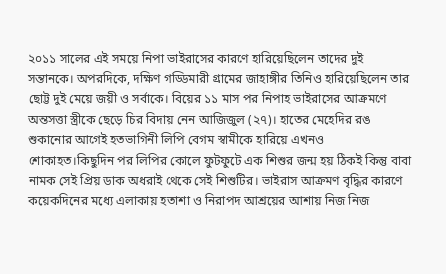২০১১ সালের এই সময়ে নিপা ভাইরাসের কারণে হারিয়েছিলেন তাদের দুই সন্তানকে। অপরদিকে, দক্ষিণ গড্ডিমারী গ্রামের জাহাঙ্গীর তিনিও হারিয়েছিলেন তার ছোট্ট দুই মেয়ে জয়ী ও সর্বাকে। বিয়ের ১১ মাস পর নিপাহ ভাইরাসের আক্রমণে অন্তসত্তা স্ত্রীকে ছেড়ে চির বিদায় নেন আজিজুল (২৭)। হাতের মেহেদির রঙ শুকানোর আগেই হতভাগিনী লিপি বেগম স্বামীকে হারিয়ে এখনও শোকাহত।কিছুদিন পর লিপির কোলে ফুটফুটে এক শিশুর জন্ম হয় ঠিকই কিন্তু বাবা নামক সেই প্রিয় ডাক অধরাই থেকে সেই শিশুটির। ভাইরাস আক্রমণ বৃদ্ধির কারণে কয়েকদিনের মধ্যে এলাকায় হতাশা ও নিরাপদ আশ্রয়ের আশায় নিজ নিজ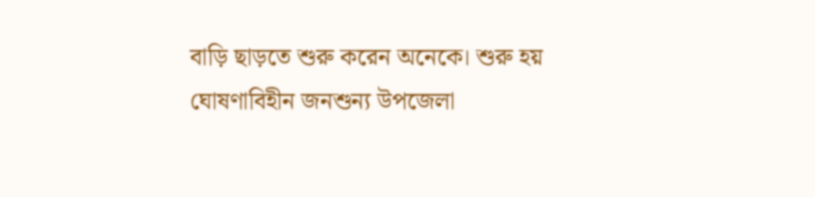বাড়ি ছাড়তে শুরু করেন অনেকে। শুরু হয় ঘোষণাবিহীন জনশুন্য উপজেলা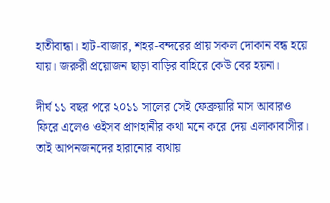হাতীবান্ধা। হাট-বাজার, শহর-বন্দরের প্রায় সকল দোকান বন্ধ হয়ে যায়। জরুরী প্রয়োজন ছাড়া বাড়ির বাহিরে কেউ বের হয়না।

দীর্ঘ ১১ বছর পরে ২০১১ সালের সেই ফেব্রুয়ারি মাস আবারও ফিরে এলেও ওইসব প্রাণহানীর কথা মনে করে দেয় এলাকাবাসীর। তাই আপনজনদের হারানোর ব্যথায়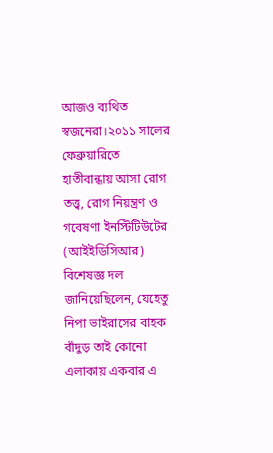আজও ব্যথিত স্বজনেরা।২০১১ সালের ফেব্রুয়ারিতে হাতীবান্ধায় আসা রোগ তত্ত্ব, রোগ নিয়ন্ত্রণ ও গবেষণা ইনস্টিটিউটের (আইইডিসিআর) বিশেষজ্ঞ দল জানিয়েছিলেন, যেহেতু নিপা ভাইরাসের বাহক বাঁদুড় তাই কোনো এলাকায় একবার এ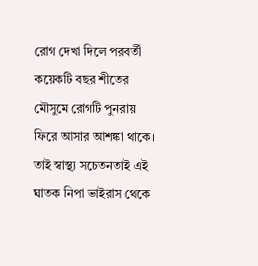রোগ দেখা দিলে পরবর্তী কয়েকটি বছর শীতের মৌসুমে রোগটি পুনরায় ফিরে আসার আশঙ্কা থাকে। তাই স্বাস্থ্য সচেতনতাই এই ঘাতক নিপা ভাইরাস থেকে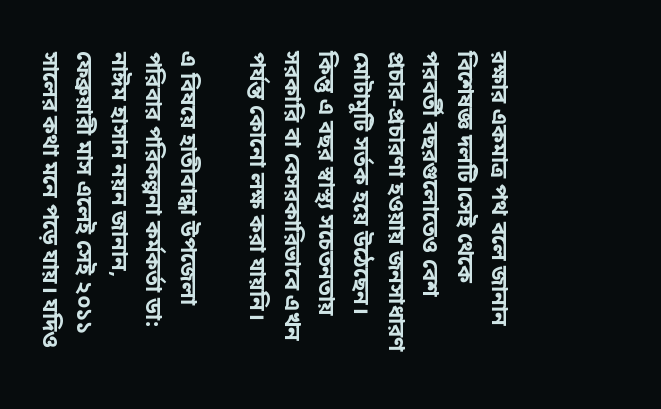রক্ষার একমাত্র পথ বলে জানান বিশেষজ্ঞ দলটি।সেই থেকে পরবর্তী বছরগুলোতেও বেশ প্রচার-প্রচারণা হওয়ায় জনসাধারণ মোটামুটি সর্তক হয়ে উঠেছেন। কিন্তু এ বছর স্বাস্থ্য সচেতনতায় সরকারি বা বেসরকারিভাবে এখন পর্যন্ত কোনো লক্ষ করা যায়নি।

এ বিষয়ে হাতীবান্ধা উপজেলা পরিবার পরিকল্পনা কর্মকর্তা ডা: নাঈম হাসান নয়ন জানান, ফেব্রুয়ারী মাস এলেই সেই ২০১১ সালের কথা মনে পড়ে যায়। যদিও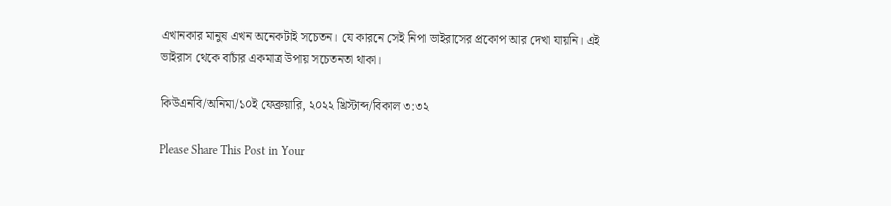এখানকার মানুষ এখন অনেকটাই সচেতন। যে কারনে সেই নিপা ভাইরাসের প্রকোপ আর দেখা যায়নি। এই ভাইরাস থেকে বাচাঁর একমাত্র উপায় সচেতনতা থাকা।

কিউএনবি/অনিমা/১০ই ফেব্রুয়ারি, ২০২২ খ্রিস্টাব্দ/বিকাল ৩:৩২

Please Share This Post in Your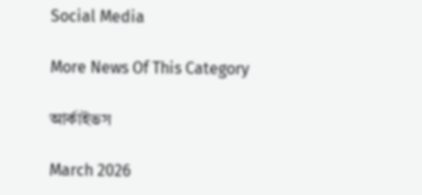Social Media

More News Of This Category

আর্কাইভস

March 2026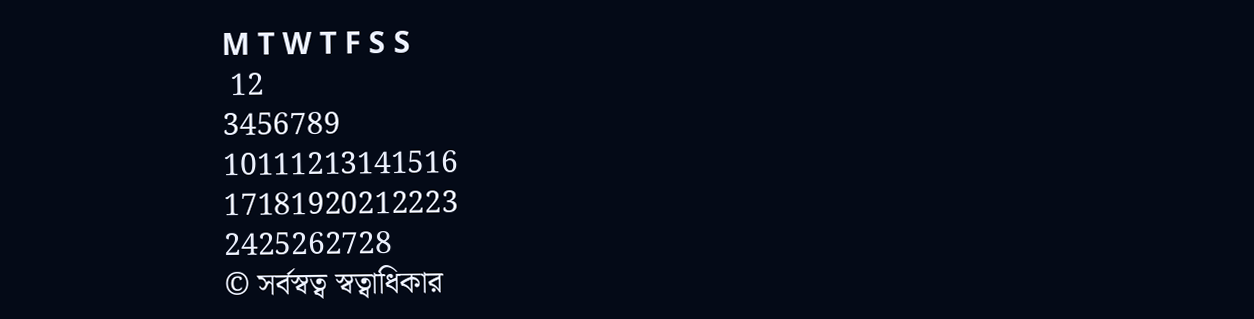M T W T F S S
 12
3456789
10111213141516
17181920212223
2425262728
© সর্বস্বত্ব স্বত্বাধিকার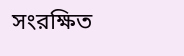সংরক্ষিত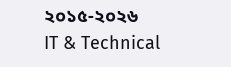২০১৫-২০২৬
IT & Technical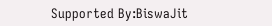Supported By:BiswaJit